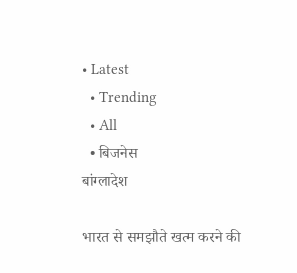• Latest
  • Trending
  • All
  • बिजनेस
बांग्लादेश

भारत से समझौते खत्म करने की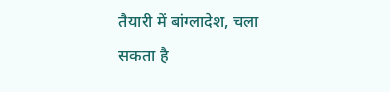तैयारी में बांग्लादेश, चला सकता है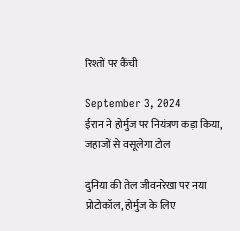रिश्तों पर कैंची

September 3, 2024
ईरान ने होर्मुज पर नियंत्रण कड़ा किया, जहाजों से वसूलेगा टोल

दुनिया की तेल जीवनरेखा पर नया प्रोटोकॉल, होर्मुज के लिए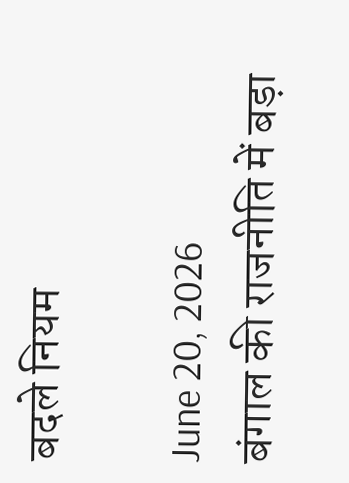बदले नियम

June 20, 2026
बंगाल की राजनीति में बड़ा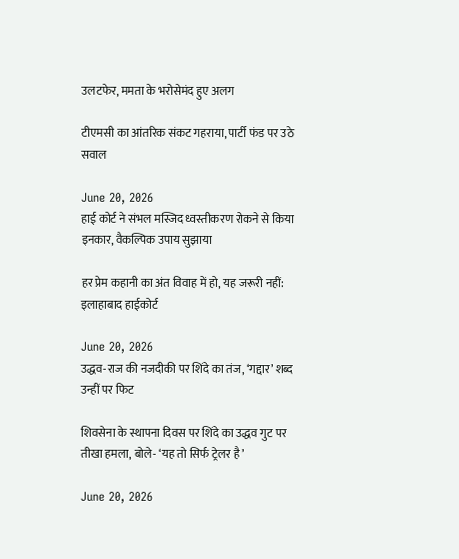उलटफेर, ममता के भरोसेमंद हुए अलग

टीएमसी का आंतरिक संकट गहराया, पार्टी फंड पर उठे सवाल

June 20, 2026
हाई कोर्ट ने संभल मस्जिद ध्वस्तीकरण रोकने से किया इनकार, वैकल्पिक उपाय सुझाया

हर प्रेम कहानी का अंत विवाह में हो, यह जरूरी नहीं: इलाहाबाद हाईकोर्ट

June 20, 2026
उद्धव-राज की नजदीकी पर शिंदे का तंज, ‘गद्दार’ शब्द उन्हीं पर फिट

शिवसेना के स्थापना दिवस पर शिंदे का उद्धव गुट पर तीखा हमला, बोले- ‘यह तो सिर्फ ट्रेलर है’

June 20, 2026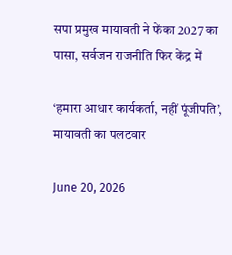सपा प्रमुख मायावती ने फेंका 2027 का पासा, सर्वजन राजनीति फिर केंद्र में

‘हमारा आधार कार्यकर्ता, नहीं पूंजीपति’, मायावती का पलटवार

June 20, 2026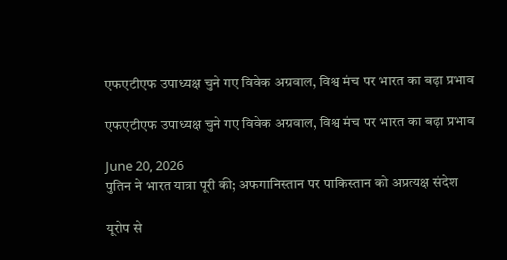एफएटीएफ उपाध्यक्ष चुने गए विवेक अग्रवाल, विश्व मंच पर भारत का बढ़ा प्रभाव

एफएटीएफ उपाध्यक्ष चुने गए विवेक अग्रवाल, विश्व मंच पर भारत का बढ़ा प्रभाव

June 20, 2026
पुतिन ने भारत यात्रा पूरी की; अफगानिस्तान पर पाकिस्तान को अप्रत्यक्ष संदेश

यूरोप से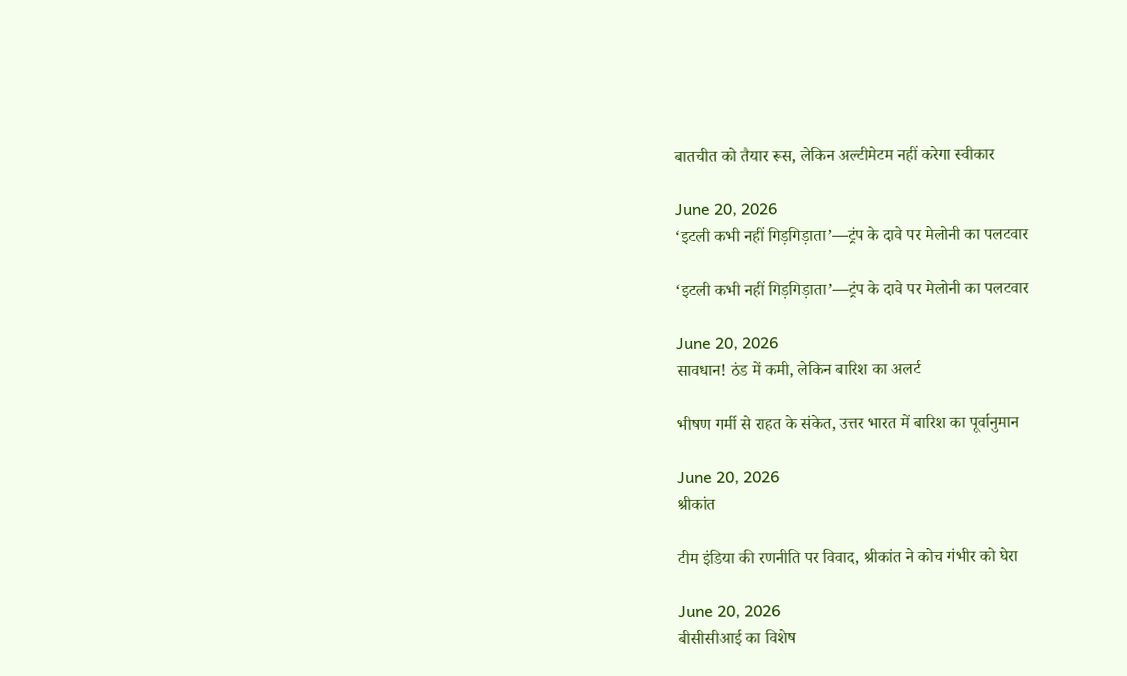बातचीत को तैयार रूस, लेकिन अल्टीमेटम नहीं करेगा स्वीकार

June 20, 2026
‘इटली कभी नहीं गिड़गिड़ाता’—ट्रंप के दावे पर मेलोनी का पलटवार

‘इटली कभी नहीं गिड़गिड़ाता’—ट्रंप के दावे पर मेलोनी का पलटवार

June 20, 2026
सावधान! ठंड में कमी, लेकिन बारिश का अलर्ट

भीषण गर्मी से राहत के संकेत, उत्तर भारत में बारिश का पूर्वानुमान

June 20, 2026
श्रीकांत

टीम इंडिया की रणनीति पर विवाद, श्रीकांत ने कोच गंभीर को घेरा

June 20, 2026
बीसीसीआई का विशेष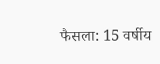फैसला: 15 वर्षीय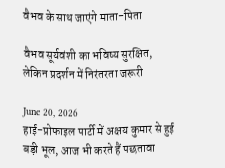वैभव के साथ जाएंगे माता-पिता

वैभव सूर्यवंशी का भविष्य सुरक्षित, लेकिन प्रदर्शन में निरंतरता जरूरी

June 20, 2026
हाई-प्रोफाइल पार्टी में अक्षय कुमार से हुई बड़ी भूल, आज भी करते हैं पछतावा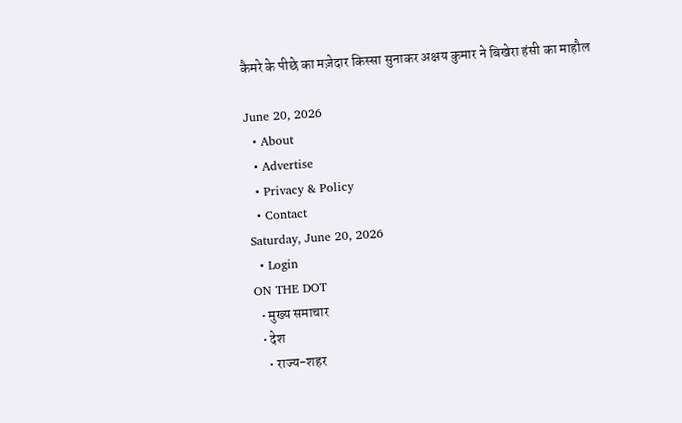कैमरे के पीछे का मज़ेदार किस्सा सुनाकर अक्षय कुमार ने बिखेरा हंसी का माहौल

June 20, 2026
  • About
  • Advertise
  • Privacy & Policy
  • Contact
Saturday, June 20, 2026
  • Login
ON THE DOT
  • मुख्य समाचार
  • देश
    • राज्य-शहर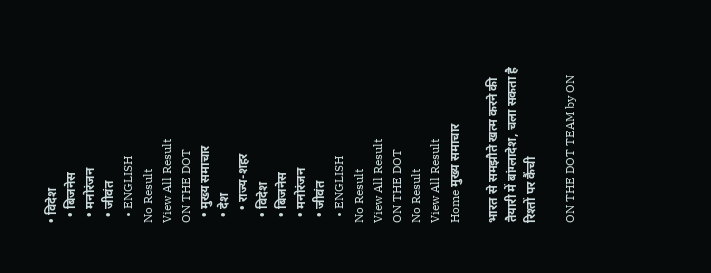• विदेश
  • बिजनेस
  • मनोरंजन
  • जीवंत
  • ENGLISH
No Result
View All Result
ON THE DOT
  • मुख्य समाचार
  • देश
    • राज्य-शहर
  • विदेश
  • बिजनेस
  • मनोरंजन
  • जीवंत
  • ENGLISH
No Result
View All Result
ON THE DOT
No Result
View All Result
Home मुख्य समाचार

भारत से समझौते खत्म करने की तैयारी में बांग्लादेश, चला सकता है रिश्तों पर कैंची

ON THE DOT TEAM by ON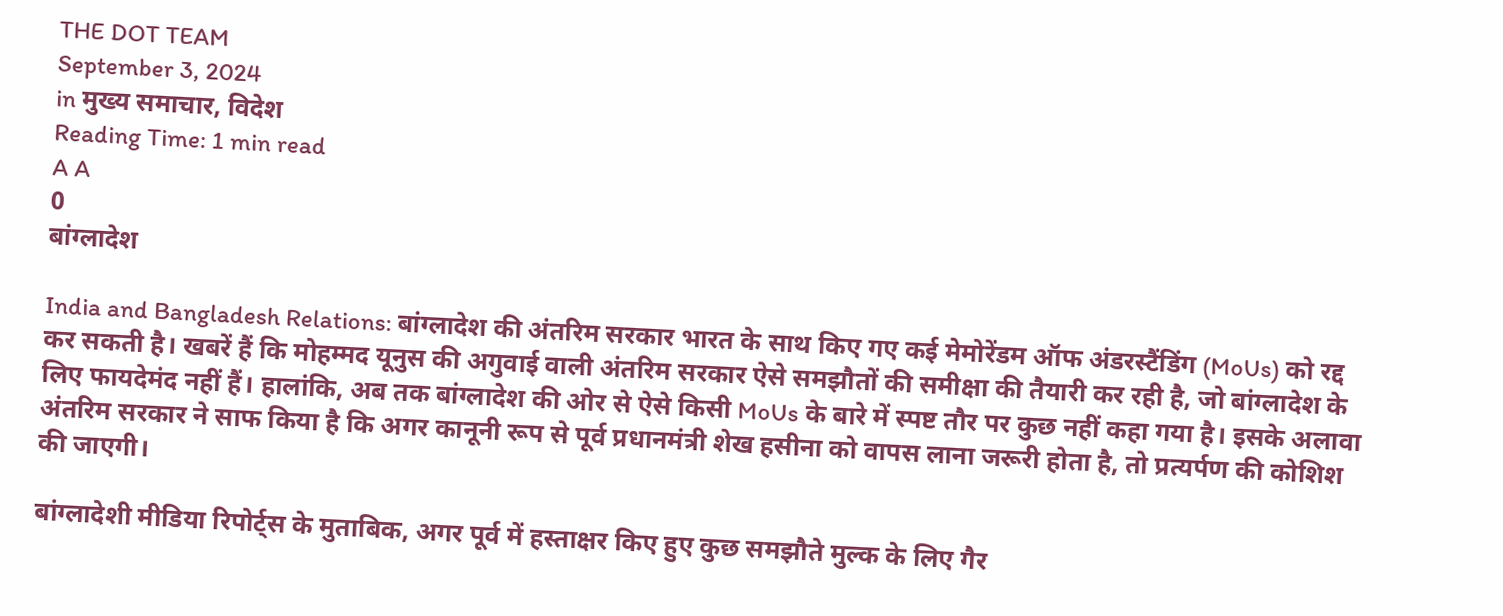THE DOT TEAM
September 3, 2024
in मुख्य समाचार, विदेश
Reading Time: 1 min read
A A
0
बांग्लादेश

India and Bangladesh Relations: बांग्लादेश की अंतरिम सरकार भारत के साथ किए गए कई मेमोरेंडम ऑफ अंडरस्टैंडिंग (MoUs) को रद्द कर सकती है। खबरें हैं कि मोहम्मद यूनुस की अगुवाई वाली अंतरिम सरकार ऐसे समझौतों की समीक्षा की तैयारी कर रही है, जो बांग्लादेश के लिए फायदेमंद नहीं हैं। हालांकि, अब तक बांग्लादेश की ओर से ऐसे किसी MoUs के बारे में स्पष्ट तौर पर कुछ नहीं कहा गया है। इसके अलावा अंतरिम सरकार ने साफ किया है कि अगर कानूनी रूप से पूर्व प्रधानमंत्री शेख हसीना को वापस लाना जरूरी होता है, तो प्रत्यर्पण की कोशिश की जाएगी।

बांग्लादेशी मीडिया रिपोर्ट्स के मुताबिक, अगर पूर्व में हस्ताक्षर किए हुए कुछ समझौते मुल्क के लिए गैर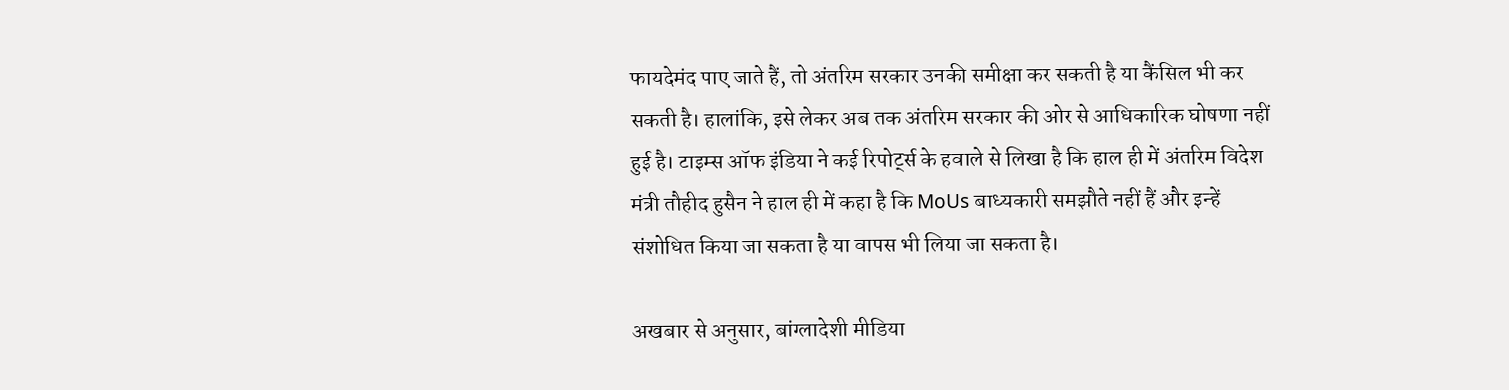फायदेमंद पाए जाते हैं, तो अंतरिम सरकार उनकी समीक्षा कर सकती है या कैंसिल भी कर सकती है। हालांकि, इसे लेकर अब तक अंतरिम सरकार की ओर से आधिकारिक घोषणा नहीं हुई है। टाइम्स ऑफ इंडिया ने कई रिपोर्ट्स के हवाले से लिखा है कि हाल ही में अंतरिम विदेश मंत्री तौहीद हुसैन ने हाल ही में कहा है कि MoUs बाध्यकारी समझौते नहीं हैं और इन्हें संशोधित किया जा सकता है या वापस भी लिया जा सकता है।

अखबार से अनुसार, बांग्लादेशी मीडिया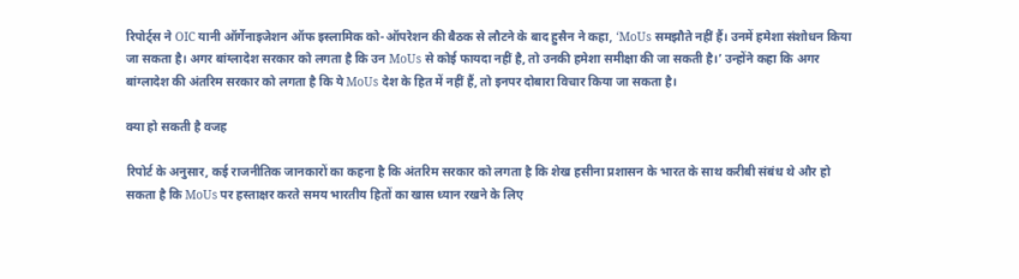रिपोर्ट्स ने OIC यानी ऑर्गेनाइजेशन ऑफ इस्लामिक को-ऑपरेशन की बैठक से लौटने के बाद हुसैन ने कहा, ‘MoUs समझौते नहीं हैं। उनमें हमेशा संशोधन किया जा सकता है। अगर बांग्लादेश सरकार को लगता है कि उन MoUs से कोई फायदा नहीं है, तो उनकी हमेशा समीक्षा की जा सकती है।’ उन्होंने कहा कि अगर बांग्लादेश की अंतरिम सरकार को लगता है कि ये MoUs देश के हित में नहीं हैं, तो इनपर दोबारा विचार किया जा सकता है।

क्या हो सकती है वजह

रिपोर्ट के अनुसार, कई राजनीतिक जानकारों का कहना है कि अंतरिम सरकार को लगता है कि शेख हसीना प्रशासन के भारत के साथ करीबी संबंध थे और हो सकता है कि MoUs पर हस्ताक्षर करते समय भारतीय हितों का खास ध्यान रखने के लिए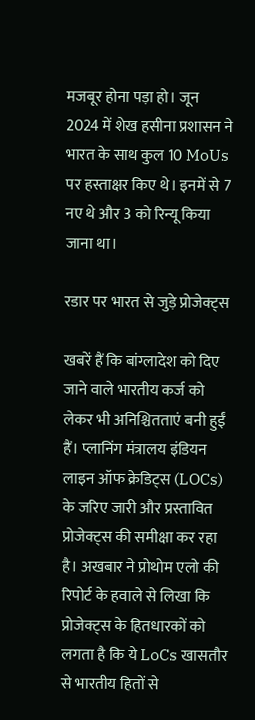मजबूर होना पड़ा हो। जून 2024 में शेख हसीना प्रशासन ने भारत के साथ कुल 10 MoUs पर हस्ताक्षर किए थे। इनमें से 7 नए थे और 3 को रिन्यू किया जाना था।

रडार पर भारत से जुड़े प्रोजेक्ट्स

खबरें हैं कि बांग्लादेश को दिए जाने वाले भारतीय कर्ज को लेकर भी अनिश्चितताएं बनी हुईं हैं। प्लानिंग मंत्रालय इंडियन लाइन ऑफ क्रेडिट्स (LOCs) के जरिए जारी और प्रस्तावित प्रोजेक्ट्स की समीक्षा कर रहा है। अखबार ने प्रोथोम एलो की रिपोर्ट के हवाले से लिखा कि प्रोजेक्ट्स के हितधारकों को लगता है कि ये LoCs खासतौर से भारतीय हितों से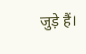जुड़े हैं।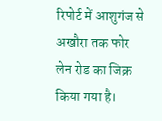रिपोर्ट में आशुगंज से अखौरा तक फोर लेन रोड का जिक्र किया गया है।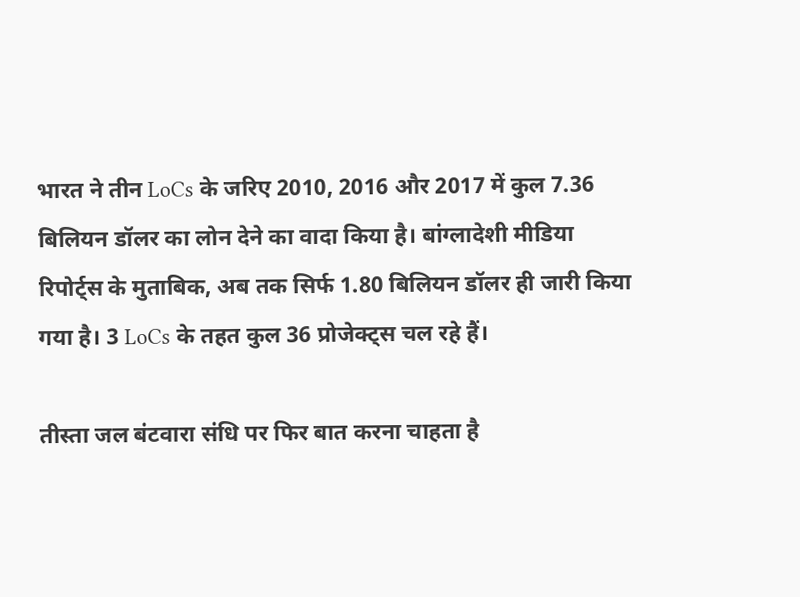भारत ने तीन LoCs के जरिए 2010, 2016 और 2017 में कुल 7.36 बिलियन डॉलर का लोन देने का वादा किया है। बांग्लादेशी मीडिया रिपोर्ट्स के मुताबिक, अब तक सिर्फ 1.80 बिलियन डॉलर ही जारी किया गया है। 3 LoCs के तहत कुल 36 प्रोजेक्ट्स चल रहे हैं।

तीस्ता जल बंटवारा संधि पर फिर बात करना चाहता है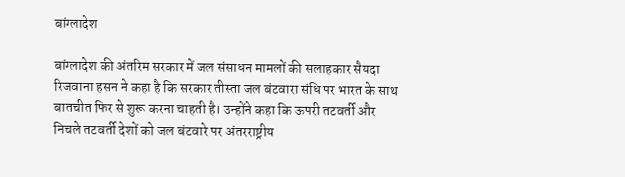बांग्लादेश

बांग्लादेश की अंतरिम सरकार में जल संसाधन मामलों की सलाहकार सैयदा रिजवाना हसन ने कहा है कि सरकार तीस्ता जल बंटवारा संधि पर भारत के साथ बातचीत फिर से शुरू करना चाहती है। उन्होंने कहा कि ऊपरी तटवर्ती और निचले तटवर्ती देशों को जल बंटवारे पर अंतरराष्ट्रीय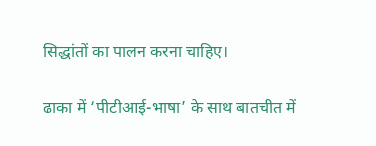सिद्धांतों का पालन करना चाहिए।

ढाका में ‘पीटीआई-भाषा’ के साथ बातचीत में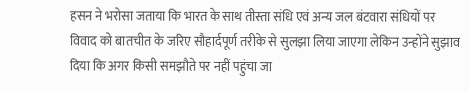हसन ने भरोसा जताया कि भारत के साथ तीस्ता संधि एवं अन्य जल बंटवारा संधियों पर विवाद को बातचीत के जरिए सौहार्दपूर्ण तरीके से सुलझा लिया जाएगा लेकिन उन्होंने सुझाव दिया कि अगर किसी समझौते पर नहीं पहुंचा जा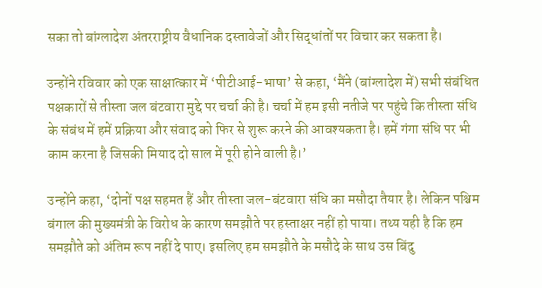सका तो बांग्लादेश अंतरराष्ट्रीय वैधानिक दस्तावेजों और सिद्धांतों पर विचार कर सकता है।

उन्होंने रविवार को एक साक्षात्कार में ‘पीटीआई-भाषा’ से कहा, ‘मैंने (बांग्लादेश में) सभी संबंधित पक्षकारों से तीस्ता जल बंटवारा मुद्दे पर चर्चा की है। चर्चा में हम इसी नतीजे पर पहुंचे कि तीस्ता संधि के संबंध में हमें प्रक्रिया और संवाद को फिर से शुरू करने की आवश्यकता है। हमें गंगा संधि पर भी काम करना है जिसकी मियाद दो साल में पूरी होने वाली है।’

उन्होंने कहा, ‘दोनों पक्ष सहमत हैं और तीस्ता जल-बंटवारा संधि का मसौदा तैयार है। लेकिन पश्चिम बंगाल की मुख्यमंत्री के विरोध के कारण समझौते पर हस्ताक्षर नहीं हो पाया। तथ्य यही है कि हम समझौते को अंतिम रूप नहीं दे पाए। इसलिए हम समझौते के मसौदे के साथ उस बिंदु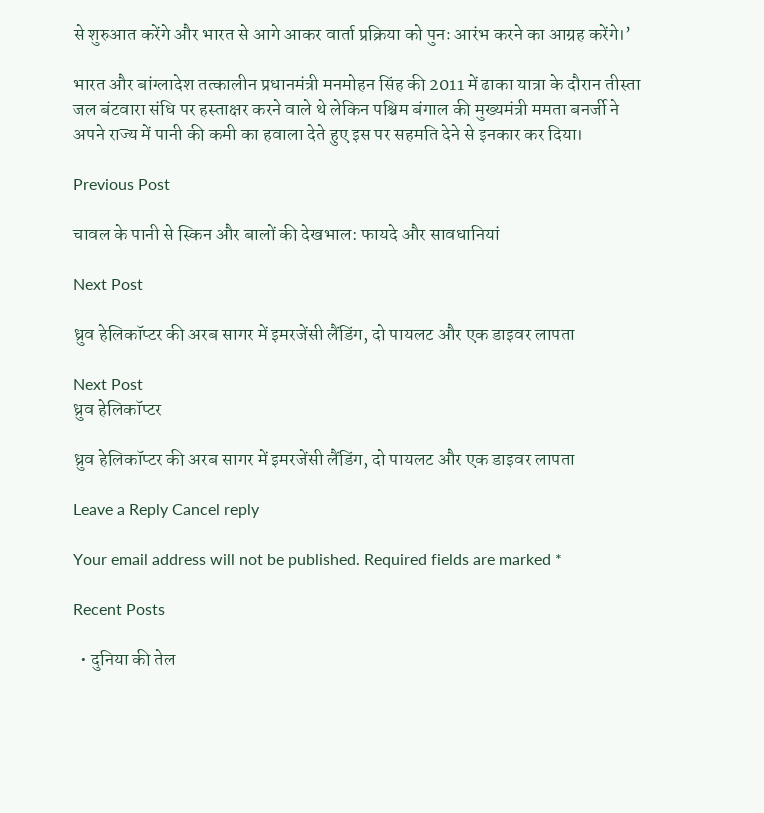से शुरुआत करेंगे और भारत से आगे आकर वार्ता प्रक्रिया को पुनः आरंभ करने का आग्रह करेंगे।’

भारत और बांग्लादेश तत्कालीन प्रधानमंत्री मनमोहन सिंह की 2011 में ढाका यात्रा के दौरान तीस्ता जल बंटवारा संधि पर हस्ताक्षर करने वाले थे लेकिन पश्चिम बंगाल की मुख्यमंत्री ममता बनर्जी ने अपने राज्य में पानी की कमी का हवाला देते हुए इस पर सहमति देने से इनकार कर दिया।

Previous Post

चावल के पानी से स्किन और बालों की देखभाल: फायदे और सावधानियां

Next Post

ध्रुव हेलिकॉप्टर की अरब सागर में इमरजेंसी लैंडिंग, दो पायलट और एक डाइवर लापता

Next Post
ध्रुव हेलिकॉप्टर

ध्रुव हेलिकॉप्टर की अरब सागर में इमरजेंसी लैंडिंग, दो पायलट और एक डाइवर लापता

Leave a Reply Cancel reply

Your email address will not be published. Required fields are marked *

Recent Posts

  • दुनिया की तेल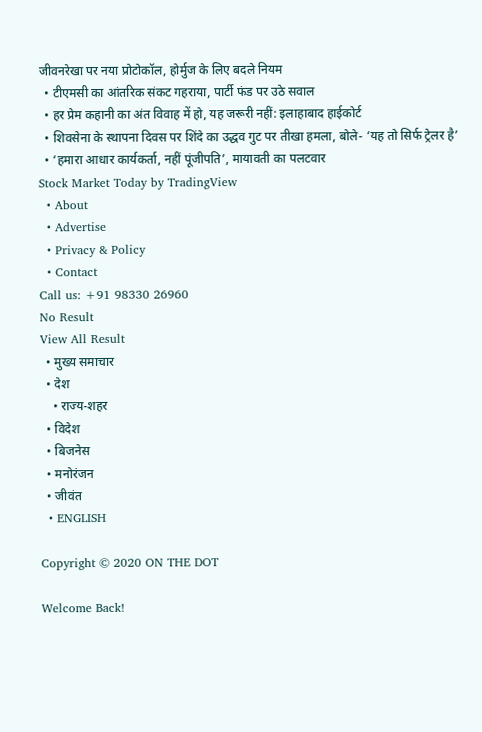जीवनरेखा पर नया प्रोटोकॉल, होर्मुज के लिए बदले नियम
  • टीएमसी का आंतरिक संकट गहराया, पार्टी फंड पर उठे सवाल
  • हर प्रेम कहानी का अंत विवाह में हो, यह जरूरी नहीं: इलाहाबाद हाईकोर्ट
  • शिवसेना के स्थापना दिवस पर शिंदे का उद्धव गुट पर तीखा हमला, बोले- ‘यह तो सिर्फ ट्रेलर है’
  • ‘हमारा आधार कार्यकर्ता, नहीं पूंजीपति’, मायावती का पलटवार
Stock Market Today by TradingView
  • About
  • Advertise
  • Privacy & Policy
  • Contact
Call us: +91 98330 26960
No Result
View All Result
  • मुख्य समाचार
  • देश
    • राज्य-शहर
  • विदेश
  • बिजनेस
  • मनोरंजन
  • जीवंत
  • ENGLISH

Copyright © 2020 ON THE DOT

Welcome Back!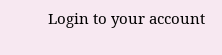Login to your account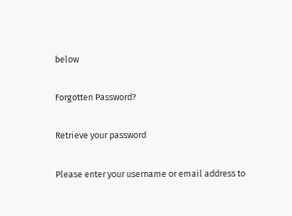below

Forgotten Password?

Retrieve your password

Please enter your username or email address to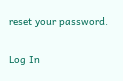reset your password.

Log In